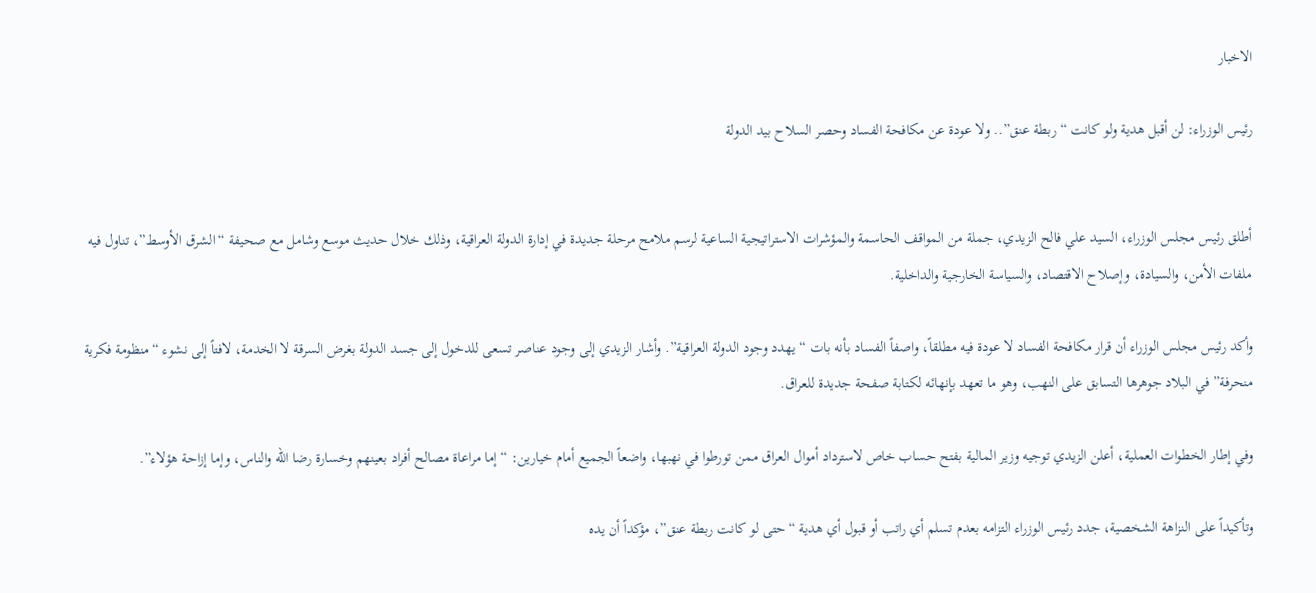الاخبار

رئيس الوزراء: لن أقبل هدية ولو كانت “ربطة عنق”.. ولا عودة عن مكافحة الفساد وحصر السلاح بيد الدولة


أطلق رئيس مجلس الوزراء، السيد علي فالح الزيدي، جملة من المواقف الحاسمة والمؤشرات الاستراتيجية الساعية لرسم ملامح مرحلة جديدة في إدارة الدولة العراقية، وذلك خلال حديث موسع وشامل مع صحيفة “الشرق الأوسط”، تناول فيه ملفات الأمن، والسيادة، وإصلاح الاقتصاد، والسياسة الخارجية والداخلية.

وأكد رئيس مجلس الوزراء أن قرار مكافحة الفساد لا عودة فيه مطلقاً، واصفاً الفساد بأنه بات “يهدد وجود الدولة العراقية”. وأشار الزيدي إلى وجود عناصر تسعى للدخول إلى جسد الدولة بغرض السرقة لا الخدمة، لافتاً إلى نشوء “منظومة فكرية منحرفة” في البلاد جوهرها التسابق على النهب، وهو ما تعهد بإنهائه لكتابة صفحة جديدة للعراق.

وفي إطار الخطوات العملية، أعلن الزيدي توجيه وزير المالية بفتح حساب خاص لاسترداد أموال العراق ممن تورطوا في نهبها، واضعاً الجميع أمام خيارين: “إما مراعاة مصالح أفراد بعينهم وخسارة رضا الله والناس، وإما إزاحة هؤلاء”.

وتأكيداً على النزاهة الشخصية، جدد رئيس الوزراء التزامه بعدم تسلم أي راتب أو قبول أي هدية “حتى لو كانت ربطة عنق”، مؤكداً أن يده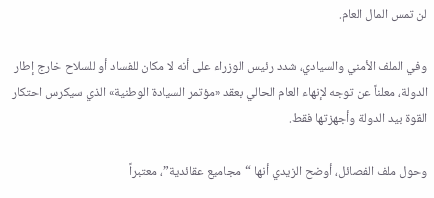لن تمس المال العام.

وفي الملف الأمني والسيادي، شدد رئيس الوزراء على أنه لا مكان للفساد أو للسلاح خارج إطار الدولة، معلناً عن توجه لإنهاء العام الحالي بعقد «مؤتمر السيادة الوطنية» الذي سيكرس احتكار القوة بيد الدولة وأجهزتها فقط.

وحول ملف الفصائل، أوضح الزيدي أنها “مجاميع عقائدية”، معتبراً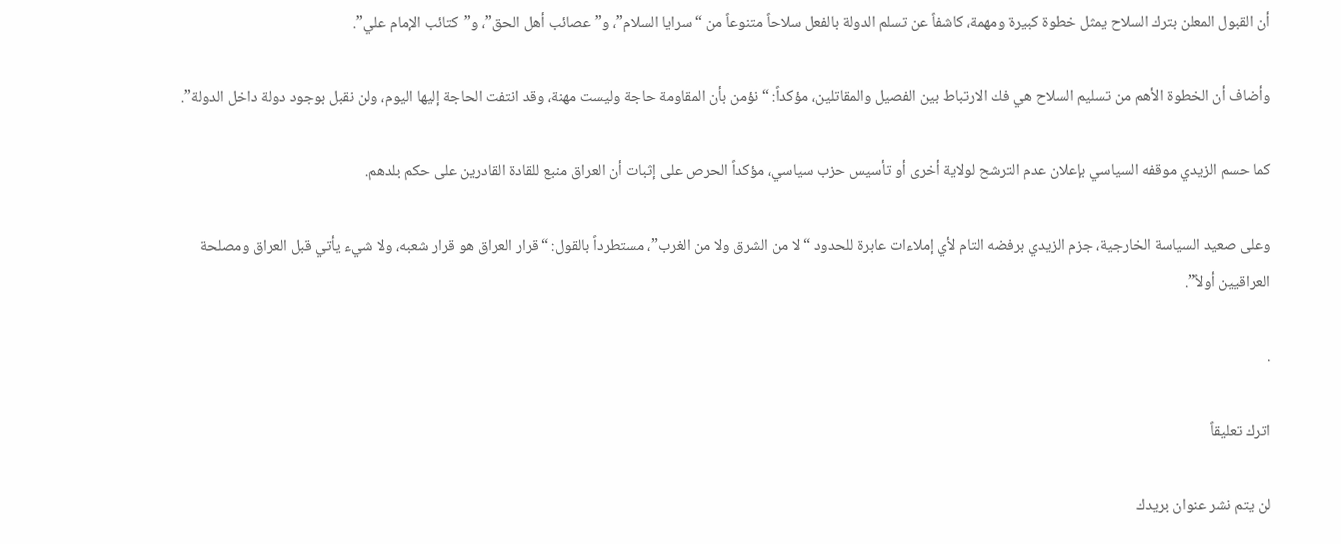أن القبول المعلن بترك السلاح يمثل خطوة كبيرة ومهمة، كاشفاً عن تسلم الدولة بالفعل سلاحاً متنوعاً من “سرايا السلام”، و”عصائب أهل الحق”، و”كتائب الإمام علي”.

وأضاف أن الخطوة الأهم من تسليم السلاح هي فك الارتباط بين الفصيل والمقاتلين، مؤكداً: “نؤمن بأن المقاومة حاجة وليست مهنة، وقد انتفت الحاجة إليها اليوم، ولن نقبل بوجود دولة داخل الدولة”.

كما حسم الزيدي موقفه السياسي بإعلان عدم الترشح لولاية أخرى أو تأسيس حزب سياسي، مؤكداً الحرص على إثبات أن العراق منبع للقادة القادرين على حكم بلدهم.

وعلى صعيد السياسة الخارجية، جزم الزيدي برفضه التام لأي إملاءات عابرة للحدود “لا من الشرق ولا من الغرب”، مستطرداً بالقول: “قرار العراق هو قرار شعبه، ولا شيء يأتي قبل العراق ومصلحة العراقيين أولاً”.

.

اترك تعليقاً

لن يتم نشر عنوان بريدك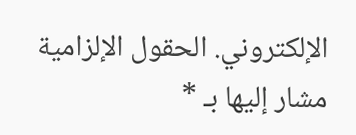الإلكتروني. الحقول الإلزامية مشار إليها بـ *